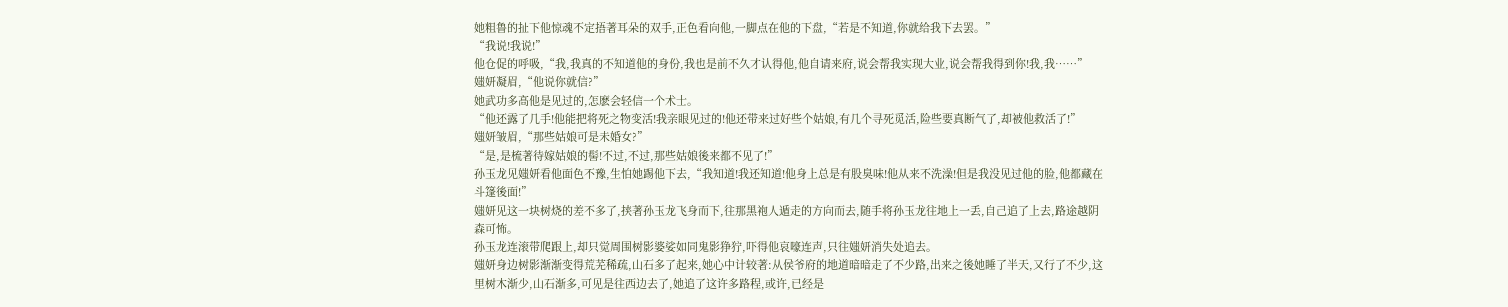她粗鲁的扯下他惊魂不定捂著耳朵的双手,正色看向他,一脚点在他的下盘,“若是不知道,你就给我下去罢。”
“我说!我说!”
他仓促的呼吸,“我,我真的不知道他的身份,我也是前不久才认得他,他自请来府,说会帮我实现大业,说会帮我得到你!我,我……”
媸妍凝眉,“他说你就信?”
她武功多高他是见过的,怎麽会轻信一个术士。
“他还露了几手!他能把将死之物变活!我亲眼见过的!他还带来过好些个姑娘,有几个寻死觅活,险些要真断气了,却被他救活了!”
媸妍皱眉,“那些姑娘可是未婚女?”
“是,是梳著待嫁姑娘的髻!不过,不过,那些姑娘後来都不见了!”
孙玉龙见媸妍看他面色不豫,生怕她踢他下去,“我知道!我还知道!他身上总是有股臭味!他从来不洗澡!但是我没见过他的脸,他都藏在斗篷後面!”
媸妍见这一块树烧的差不多了,挟著孙玉龙飞身而下,往那黑袍人遁走的方向而去,随手将孙玉龙往地上一丢,自己追了上去,路途越阴森可怖。
孙玉龙连滚带爬跟上,却只觉周围树影婆娑如同鬼影狰狞,吓得他哀嚎连声,只往媸妍消失处追去。
媸妍身边树影渐渐变得荒芜稀疏,山石多了起来,她心中计较著:从侯爷府的地道暗暗走了不少路,出来之後她睡了半天,又行了不少,这里树木渐少,山石渐多,可见是往西边去了,她追了这许多路程,或许,已经是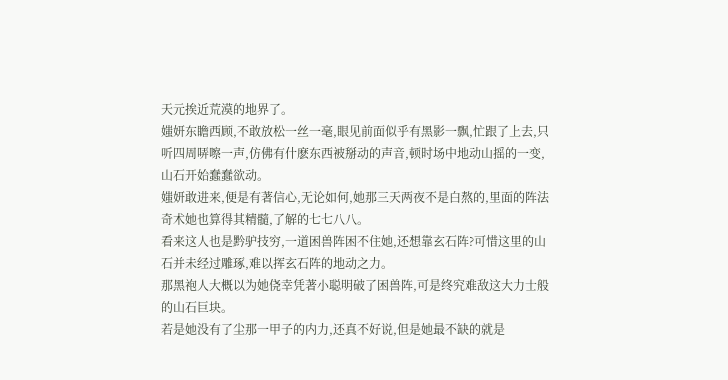天元挨近荒漠的地界了。
媸妍东瞻西顾,不敢放松一丝一毫,眼见前面似乎有黑影一飘,忙跟了上去,只听四周哢嚓一声,仿佛有什麽东西被掰动的声音,顿时场中地动山摇的一变,山石开始蠢蠢欲动。
媸妍敢进来,便是有著信心,无论如何,她那三天两夜不是白熬的,里面的阵法奇术她也算得其精髓,了解的七七八八。
看来这人也是黔驴技穷,一道困兽阵困不住她,还想靠玄石阵?可惜这里的山石并未经过雕琢,难以挥玄石阵的地动之力。
那黑袍人大概以为她侥幸凭著小聪明破了困兽阵,可是终究难敌这大力士般的山石巨块。
若是她没有了尘那一甲子的内力,还真不好说,但是她最不缺的就是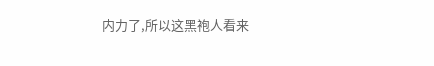内力了,所以这黑袍人看来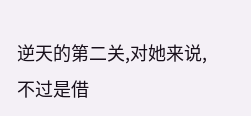逆天的第二关,对她来说,不过是借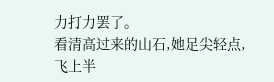力打力罢了。
看清高过来的山石,她足尖轻点,飞上半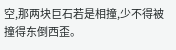空,那两块巨石若是相撞,少不得被撞得东倒西歪。